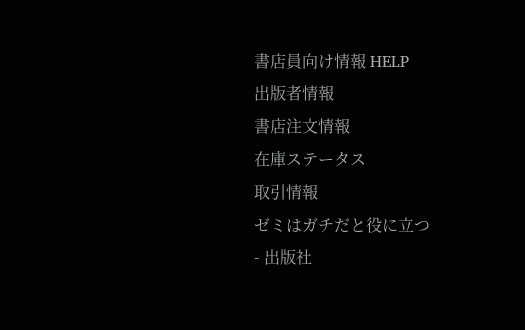書店員向け情報 HELP
出版者情報
書店注文情報
在庫ステータス
取引情報
ゼミはガチだと役に立つ
- 出版社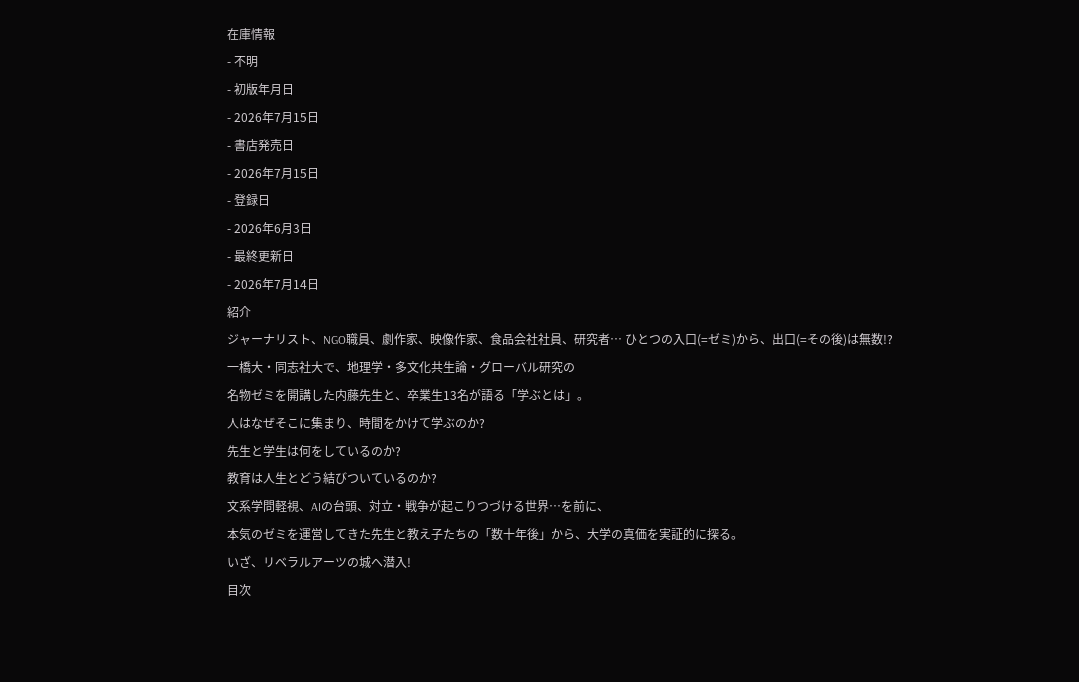在庫情報
- 不明
- 初版年月日
- 2026年7月15日
- 書店発売日
- 2026年7月15日
- 登録日
- 2026年6月3日
- 最終更新日
- 2026年7月14日
紹介
ジャーナリスト、NGO職員、劇作家、映像作家、食品会社社員、研究者… ひとつの入口(=ゼミ)から、出口(=その後)は無数!?
一橋大・同志社大で、地理学・多文化共生論・グローバル研究の
名物ゼミを開講した内藤先生と、卒業生13名が語る「学ぶとは」。
人はなぜそこに集まり、時間をかけて学ぶのか?
先生と学生は何をしているのか?
教育は人生とどう結びついているのか?
文系学問軽視、AIの台頭、対立・戦争が起こりつづける世界…を前に、
本気のゼミを運営してきた先生と教え子たちの「数十年後」から、大学の真価を実証的に探る。
いざ、リベラルアーツの城へ潜入!
目次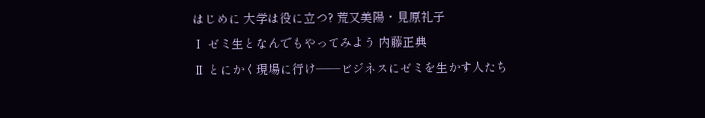はじめに 大学は役に立つ? 荒又美陽・見原礼子
Ⅰ ゼミ生となんでもやってみよう 内藤正典
Ⅱ とにかく現場に行け――ビジネスにゼミを生かす人たち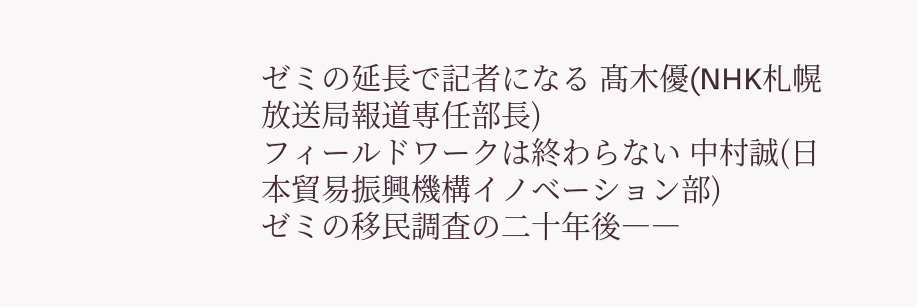ゼミの延長で記者になる 髙木優(NHK札幌放送局報道専任部長)
フィールドワークは終わらない 中村誠(日本貿易振興機構イノベーション部)
ゼミの移民調査の二十年後――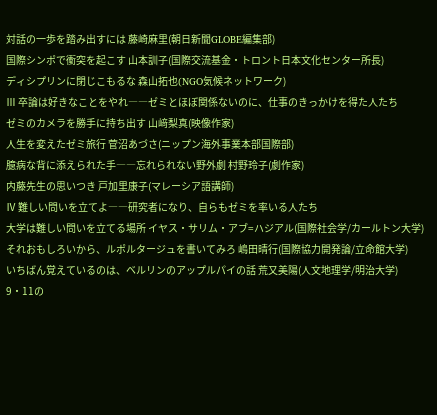対話の一歩を踏み出すには 藤崎麻里(朝日新聞GLOBE編集部)
国際シンポで衝突を起こす 山本訓子(国際交流基金・トロント日本文化センター所長)
ディシプリンに閉じこもるな 森山拓也(NGO気候ネットワーク)
Ⅲ 卒論は好きなことをやれ――ゼミとほぼ関係ないのに、仕事のきっかけを得た人たち
ゼミのカメラを勝手に持ち出す 山﨑梨真(映像作家)
人生を変えたゼミ旅行 菅沼あづさ(ニップン海外事業本部国際部)
臆病な背に添えられた手――忘れられない野外劇 村野玲子(劇作家)
内藤先生の思いつき 戸加里康子(マレーシア語講師)
Ⅳ 難しい問いを立てよ――研究者になり、自らもゼミを率いる人たち
大学は難しい問いを立てる場所 イヤス・サリム・アブ=ハジアル(国際社会学/カールトン大学)
それおもしろいから、ルポルタージュを書いてみろ 嶋田晴行(国際協力開発論/立命館大学)
いちばん覚えているのは、ベルリンのアップルパイの話 荒又美陽(人文地理学/明治大学)
9・11の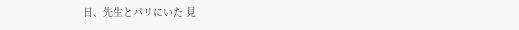日、先生とパリにいた 見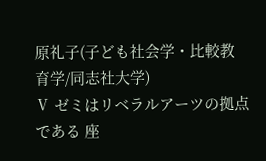原礼子(子ども社会学・比較教育学/同志社大学)
Ⅴ ゼミはリベラルアーツの拠点である 座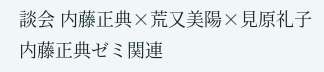談会 内藤正典×荒又美陽×見原礼子
内藤正典ゼミ関連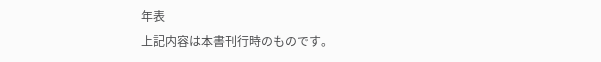年表
上記内容は本書刊行時のものです。